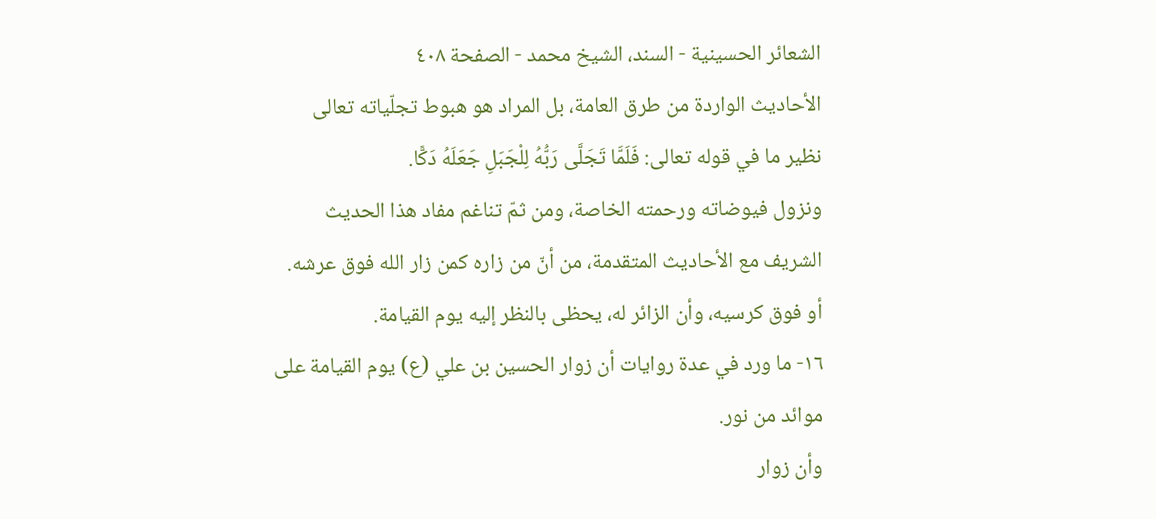الشعائر الحسينية - السند، الشيخ محمد - الصفحة ٤٠٨
الأحاديث الواردة من طرق العامة، بل المراد هو هبوط تجلّياته تعالى نظير ما في قوله تعالى: فَلَمَّا تَجَلَّى رَبُّهُ لِلْجَبَلِ جَعَلَهُ دَكًّا.
ونزول فيوضاته ورحمته الخاصة، ومن ثمّ تناغم مفاد هذا الحديث الشريف مع الأحاديث المتقدمة، من أنّ من زاره كمن زار الله فوق عرشه. أو فوق كرسيه، وأن الزائر له، يحظى بالنظر إليه يوم القيامة.
١٦- ما ورد في عدة روايات أن زوار الحسين بن علي (ع) يوم القيامة على موائد من نور.
وأن زوار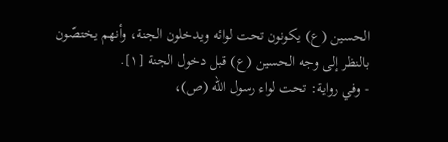الحسين (ع) يكونون تحت لوائه ويدخلون الجنة، وأنهم يختصّون بالنظر إلى وجه الحسين (ع) قبل دخول الجنة [١].
- وفي رواية: تحت لواء رسول الله (ص)،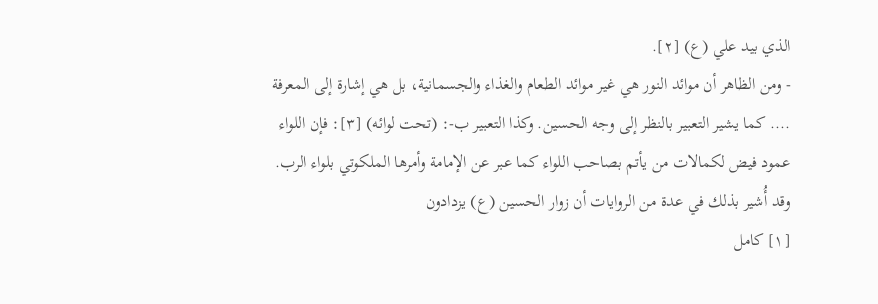الذي بيد علي (ع) [٢].
- ومن الظاهر أن موائد النور هي غير موائد الطعام والغذاء والجسمانية، بل هي إشارة إلى المعرفة .... كما يشير التعبير بالنظر إلى وجه الحسين. وكذا التعبير ب-: (تحت لوائه) [٣]: فإن اللواء عمود فيض لكمالات من يأتم بصاحب اللواء كما عبر عن الإمامة وأمرها الملكوتي بلواء الرب.
وقد أُشير بذلك في عدة من الروايات أن زوار الحسين (ع) يزدادون
[١] كامل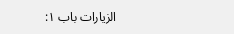الزيارات باب ١: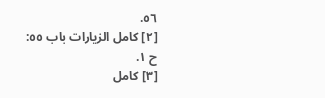٥٦.
[٢] كامل الزيارات باب ٥٥: ح ١.
[٣] كامل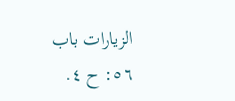الزيارات باب ٥٦: ح ٤.